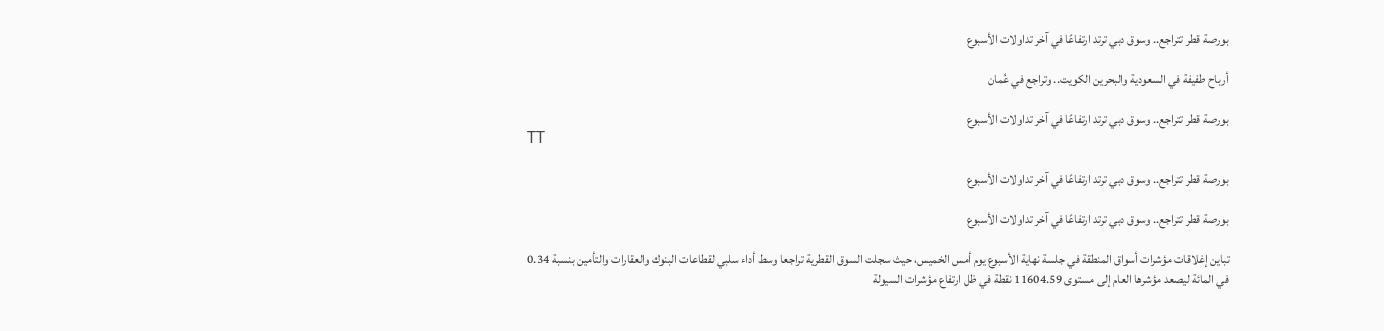بورصة قطر تتراجع.. وسوق دبي ترتد ارتفاعًا في آخر تداولات الأسبوع

أرباح طفيفة في السعودية والبحرين الكويت.. وتراجع في عُمان

بورصة قطر تتراجع.. وسوق دبي ترتد ارتفاعًا في آخر تداولات الأسبوع
TT

بورصة قطر تتراجع.. وسوق دبي ترتد ارتفاعًا في آخر تداولات الأسبوع

بورصة قطر تتراجع.. وسوق دبي ترتد ارتفاعًا في آخر تداولات الأسبوع

تباين إغلاقات مؤشرات أسواق المنطقة في جلسة نهاية الأسبوع يوم أمس الخميس، حيث سجلت السوق القطرية تراجعا وسط أداء سلبي لقطاعات البنوك والعقارات والتأمين بنسبة 0.34 في المائة ليصعد مؤشرها العام إلى مستوى 11604.59 نقطة في ظل ارتفاع مؤشرات السيولة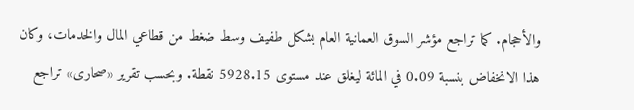والأحجام. كما تراجع مؤشر السوق العمانية العام بشكل طفيف وسط ضغط من قطاعي المال والخدمات، وكان هذا الانخفاض بنسبة 0.09 في المائة ليغلق عند مستوى 5928.15 نقطة. وبحسب تقرير «صحارى» تراجع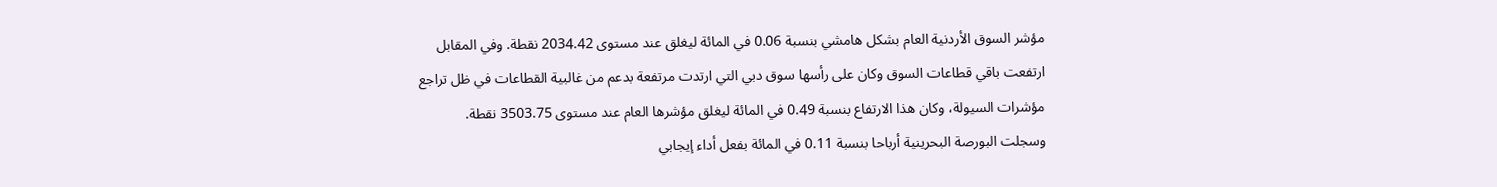مؤشر السوق الأردنية العام بشكل هامشي بنسبة 0.06 في المائة ليغلق عند مستوى 2034.42 نقطة. وفي المقابل ارتفعت باقي قطاعات السوق وكان على رأسها سوق دبي التي ارتدت مرتفعة بدعم من غالبية القطاعات في ظل تراجع مؤشرات السيولة، وكان هذا الارتفاع بنسبة 0.49 في المائة ليغلق مؤشرها العام عند مستوى 3503.75 نقطة. وسجلت البورصة البحرينية أرباحا بنسبة 0.11 في المائة بفعل أداء إيجابي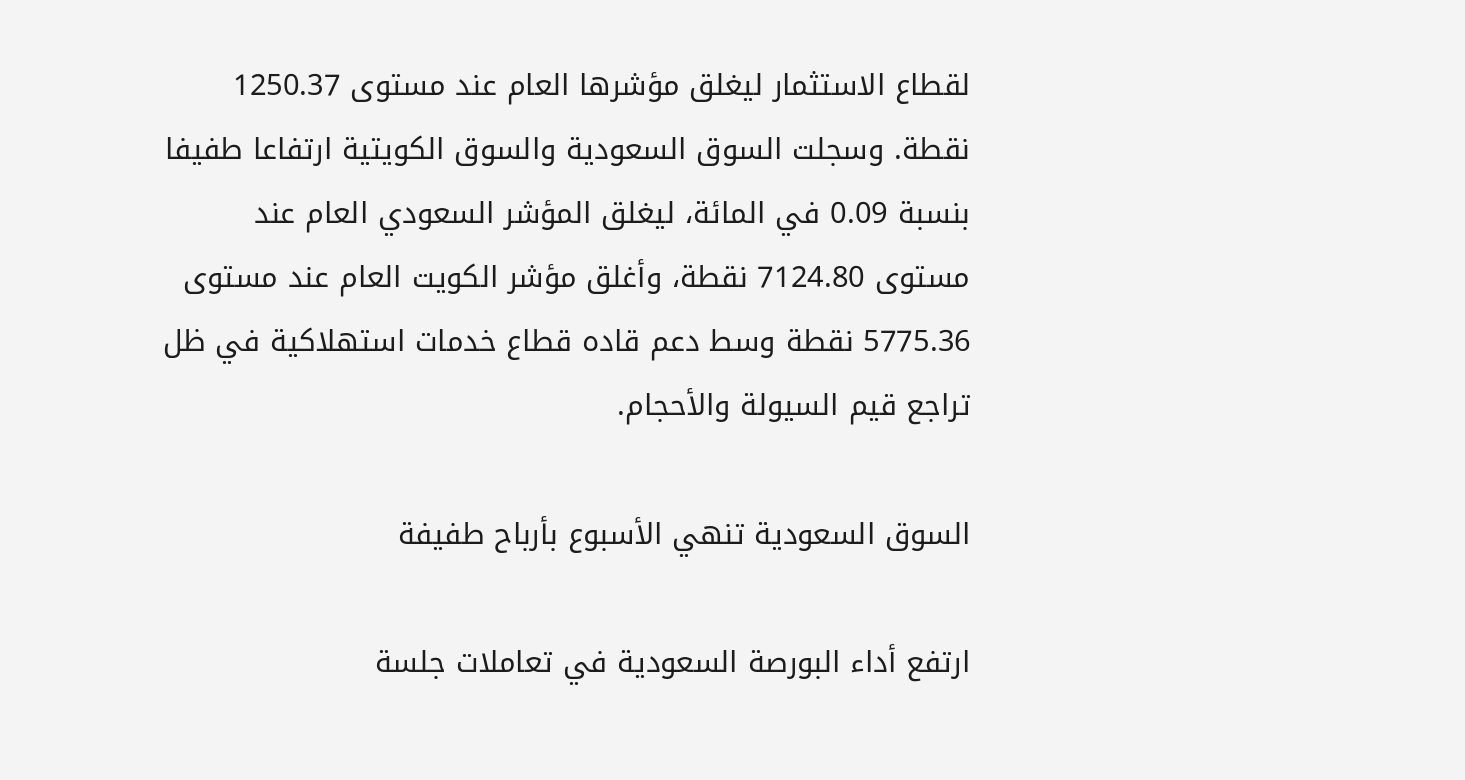لقطاع الاستثمار ليغلق مؤشرها العام عند مستوى 1250.37 نقطة. وسجلت السوق السعودية والسوق الكويتية ارتفاعا طفيفا بنسبة 0.09 في المائة، ليغلق المؤشر السعودي العام عند مستوى 7124.80 نقطة، وأغلق مؤشر الكويت العام عند مستوى 5775.36 نقطة وسط دعم قاده قطاع خدمات استهلاكية في ظل تراجع قيم السيولة والأحجام.

السوق السعودية تنهي الأسبوع بأرباح طفيفة

ارتفع أداء البورصة السعودية في تعاملات جلسة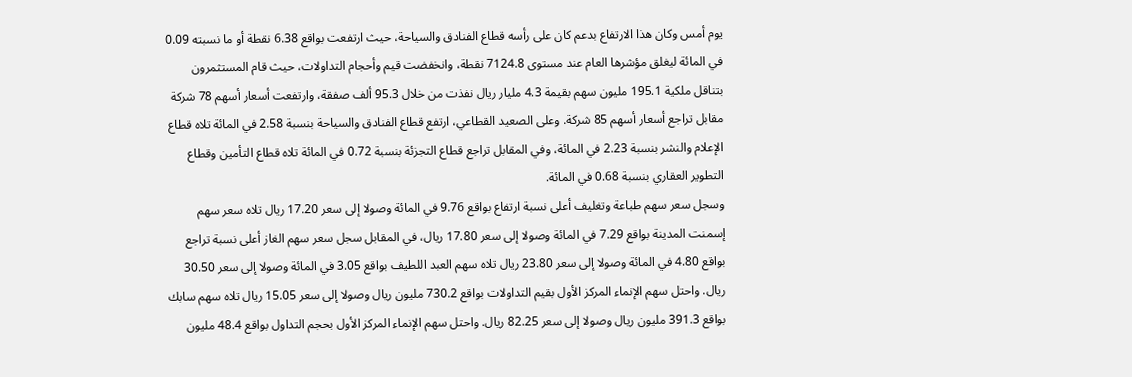يوم أمس وكان هذا الارتفاع بدعم كان على رأسه قطاع الفنادق والسياحة، حيث ارتفعت بواقع 6.38 نقطة أو ما نسبته 0.09 في المائة ليغلق مؤشرها العام عند مستوى 7124.8 نقطة، وانخفضت قيم وأحجام التداولات، حيث قام المستثمرون بتناقل ملكية 195.1 مليون سهم بقيمة 4.3 مليار ريال نفذت من خلال 95.3 ألف صفقة، وارتفعت أسعار أسهم 78 شركة مقابل تراجع أسعار أسهم 85 شركة. وعلى الصعيد القطاعي، ارتفع قطاع الفنادق والسياحة بنسبة 2.58 في المائة تلاه قطاع الإعلام والنشر بنسبة 2.23 في المائة، وفي المقابل تراجع قطاع التجزئة بنسبة 0.72 في المائة تلاه قطاع التأمين وقطاع التطوير العقاري بنسبة 0.68 في المائة.
وسجل سعر سهم طباعة وتغليف أعلى نسبة ارتفاع بواقع 9.76 في المائة وصولا إلى سعر 17.20 ريال تلاه سعر سهم إسمنت المدينة بواقع 7.29 في المائة وصولا إلى سعر 17.80 ريال، في المقابل سجل سعر سهم الغاز أعلى نسبة تراجع بواقع 4.80 في المائة وصولا إلى سعر 23.80 ريال تلاه سهم العبد اللطيف بواقع 3.05 في المائة وصولا إلى سعر 30.50 ريال. واحتل سهم الإنماء المركز الأول بقيم التداولات بواقع 730.2 مليون ريال وصولا إلى سعر 15.05 ريال تلاه سهم سابك بواقع 391.3 مليون ريال وصولا إلى سعر 82.25 ريال. واحتل سهم الإنماء المركز الأول بحجم التداول بواقع 48.4 مليون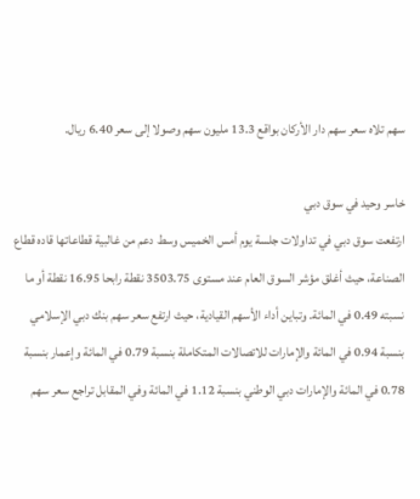سهم تلاه سعر سهم دار الأركان بواقع 13.3 مليون سهم وصولا إلى سعر 6.40 ريال.

خاسر وحيد في سوق دبي
ارتفعت سوق دبي في تداولات جلسة يوم أمس الخميس وسط دعم من غالبية قطاعاتها قاده قطاع الصناعة، حيث أغلق مؤشر السوق العام عند مستوى 3503.75 نقطة رابحا 16.95 نقطة أو ما نسبته 0.49 في المائة. وتباين أداء الأسهم القيادية، حيث ارتفع سعر سهم بنك دبي الإسلامي بنسبة 0.94 في المائة والإمارات للاتصالات المتكاملة بنسبة 0.79 في المائة وإعمار بنسبة 0.78 في المائة والإمارات دبي الوطني بنسبة 1.12 في المائة وفي المقابل تراجع سعر سهم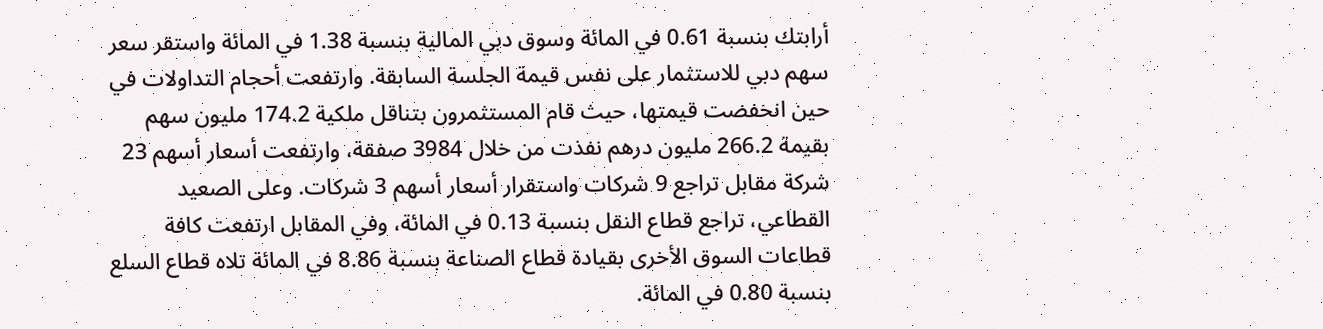أرابتك بنسبة 0.61 في المائة وسوق دبي المالية بنسبة 1.38 في المائة واستقر سعر سهم دبي للاستثمار على نفس قيمة الجلسة السابقة. وارتفعت أحجام التداولات في حين انخفضت قيمتها، حيث قام المستثمرون بتناقل ملكية 174.2 مليون سهم بقيمة 266.2 مليون درهم نفذت من خلال 3984 صفقة، وارتفعت أسعار أسهم 23 شركة مقابل تراجع 9 شركات واستقرار أسعار أسهم 3 شركات. وعلى الصعيد القطاعي، تراجع قطاع النقل بنسبة 0.13 في المائة، وفي المقابل ارتفعت كافة قطاعات السوق الأخرى بقيادة قطاع الصناعة بنسبة 8.86 في المائة تلاه قطاع السلع بنسبة 0.80 في المائة.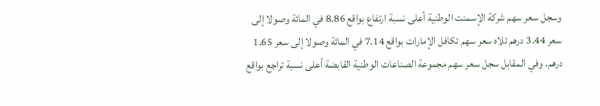وسجل سعر سهم شركة الإسمنت الوطنية أعلى نسبة ارتفاع بواقع 8.86 في المائة وصولا إلى سعر 3.44 درهم تلاه سعر سهم تكافل الإمارات بواقع 7.14 في المائة وصولا إلى سعر 1.65 درهم. وفي المقابل سجل سعر سهم مجموعة الصناعات الوطنية القابضة أعلى نسبة تراجع بواقع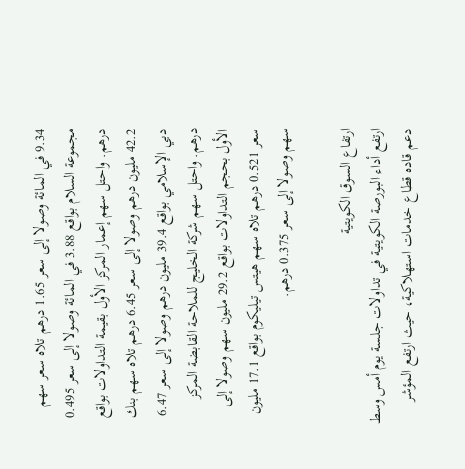9.34 في المائة وصولا إلى سعر 1.65 درهم تلاه سعر سهم مجموعة السلام بواقع 3.88 في المائة وصولا إلى سعر 0.495 درهم. واحتل سهم إعمار المركز الأول بقيمة التداولات بواقع 42.2 مليون درهم وصولا إلى سعر 6.45 درهم تلاه سهم بنك دبي الإسلامي بواقع 39.4 مليون درهم وصولا إلى سعر 6.47 درهم. واحتل سهم شركة الخليج للملاحة القابضة المركز الأول بحجم التداولات بواقع 29.2 مليون سهم وصولا إلى سعر 0.521 درهم تلاه سهم هيتس تيليكوم بواقع 17.1 مليون سهم وصولا إلى سعر 0.375 درهم.

ارتفاع السوق الكويتية
ارتفع أداء البورصة الكويتية في تداولات جلسة يوم أمس وسط دعم قاده قطاع خدمات استهلاكية، حيث ارتفع المؤشر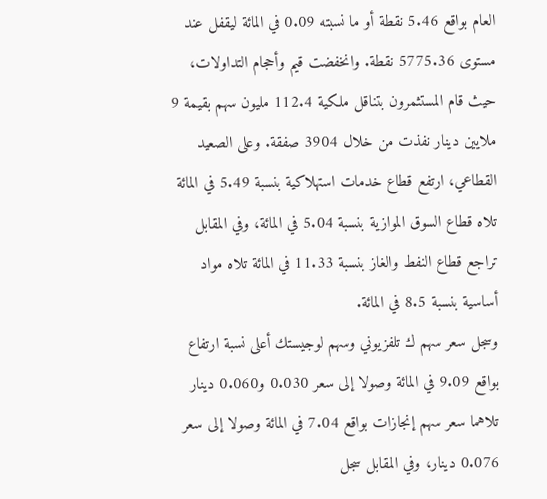العام بواقع 5.46 نقطة أو ما نسبته 0.09 في المائة ليقفل عند مستوى 5775.36 نقطة. وانخفضت قيم وأحجام التداولات، حيث قام المستثمرون بتناقل ملكية 112.4 مليون سهم بقيمة 9 ملايين دينار نفذت من خلال 3904 صفقة. وعلى الصعيد القطاعي، ارتفع قطاع خدمات استهلاكية بنسبة 5.49 في المائة تلاه قطاع السوق الموازية بنسبة 5.04 في المائة، وفي المقابل تراجع قطاع النفط والغاز بنسبة 11.33 في المائة تلاه مواد أساسية بنسبة 8.5 في المائة.
وسجل سعر سهم ك تلفزيوني وسهم لوجيستك أعلى نسبة ارتفاع بواقع 9.09 في المائة وصولا إلى سعر 0.030 و0.060 دينار تلاهما سعر سهم إنجازات بواقع 7.04 في المائة وصولا إلى سعر 0.076 دينار، وفي المقابل سجل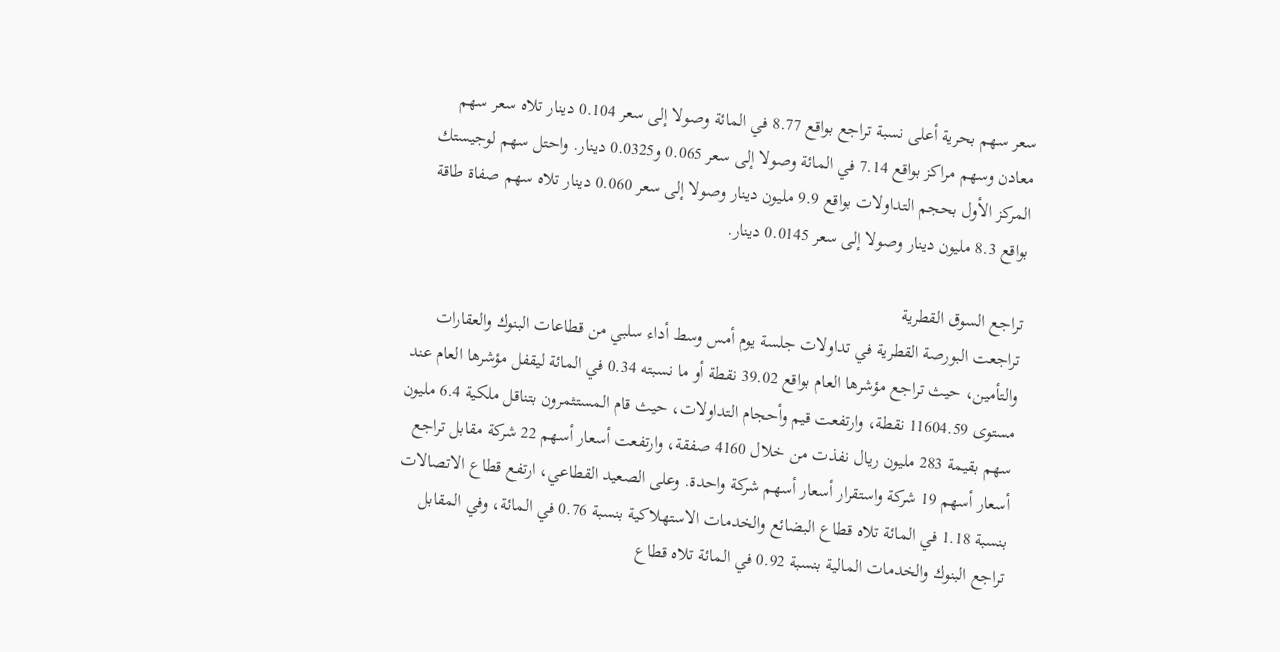سعر سهم بحرية أعلى نسبة تراجع بواقع 8.77 في المائة وصولا إلى سعر 0.104 دينار تلاه سعر سهم معادن وسهم مراكز بواقع 7.14 في المائة وصولا إلى سعر 0.065 و0.0325 دينار. واحتل سهم لوجيستك المركز الأول بحجم التداولات بواقع 9.9 مليون دينار وصولا إلى سعر 0.060 دينار تلاه سهم صفاة طاقة بواقع 8.3 مليون دينار وصولا إلى سعر 0.0145 دينار.

تراجع السوق القطرية
تراجعت البورصة القطرية في تداولات جلسة يوم أمس وسط أداء سلبي من قطاعات البنوك والعقارات والتأمين، حيث تراجع مؤشرها العام بواقع 39.02 نقطة أو ما نسبته 0.34 في المائة ليقفل مؤشرها العام عند مستوى 11604.59 نقطة، وارتفعت قيم وأحجام التداولات، حيث قام المستثمرون بتناقل ملكية 6.4 مليون سهم بقيمة 283 مليون ريال نفذت من خلال 4160 صفقة، وارتفعت أسعار أسهم 22 شركة مقابل تراجع أسعار أسهم 19 شركة واستقرار أسعار أسهم شركة واحدة. وعلى الصعيد القطاعي، ارتفع قطاع الاتصالات بنسبة 1.18 في المائة تلاه قطاع البضائع والخدمات الاستهلاكية بنسبة 0.76 في المائة، وفي المقابل تراجع البنوك والخدمات المالية بنسبة 0.92 في المائة تلاه قطاع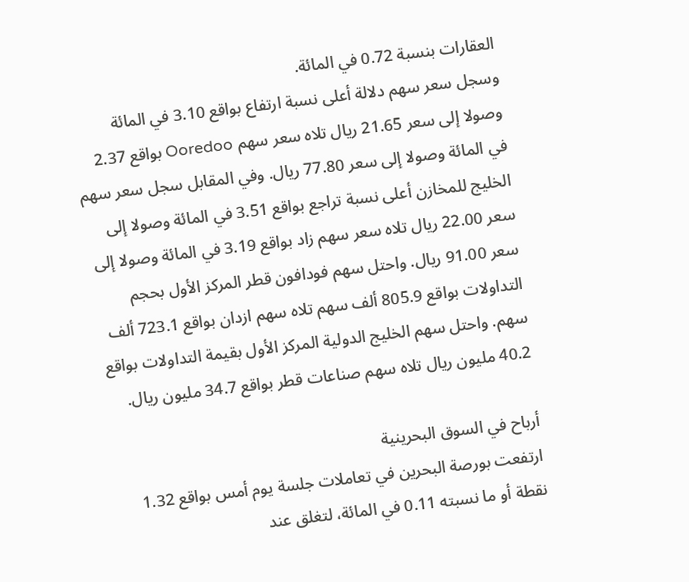العقارات بنسبة 0.72 في المائة.
وسجل سعر سهم دلالة أعلى نسبة ارتفاع بواقع 3.10 في المائة وصولا إلى سعر 21.65 ريال تلاه سعر سهم Ooredoo بواقع 2.37 في المائة وصولا إلى سعر 77.80 ريال. وفي المقابل سجل سعر سهم الخليج للمخازن أعلى نسبة تراجع بواقع 3.51 في المائة وصولا إلى سعر 22.00 ريال تلاه سعر سهم زاد بواقع 3.19 في المائة وصولا إلى سعر 91.00 ريال. واحتل سهم فودافون قطر المركز الأول بحجم التداولات بواقع 805.9 ألف سهم تلاه سهم ازدان بواقع 723.1 ألف سهم. واحتل سهم الخليج الدولية المركز الأول بقيمة التداولات بواقع 40.2 مليون ريال تلاه سهم صناعات قطر بواقع 34.7 مليون ريال.

أرباح في السوق البحرينية
ارتفعت بورصة البحرين في تعاملات جلسة يوم أمس بواقع 1.32 نقطة أو ما نسبته 0.11 في المائة، لتغلق عند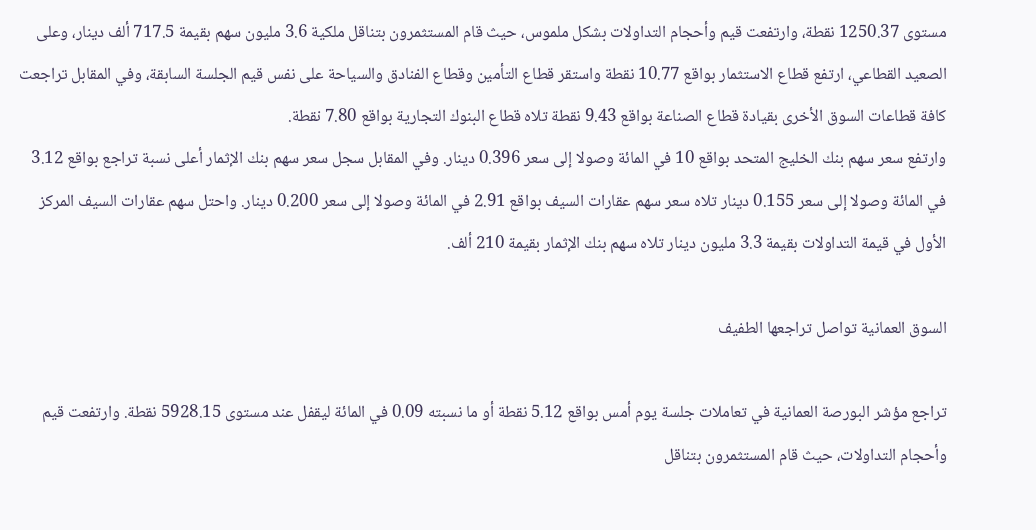مستوى 1250.37 نقطة، وارتفعت قيم وأحجام التداولات بشكل ملموس، حيث قام المستثمرون بتناقل ملكية 3.6 مليون سهم بقيمة 717.5 ألف دينار، وعلى الصعيد القطاعي، ارتفع قطاع الاستثمار بواقع 10.77 نقطة واستقر قطاع التأمين وقطاع الفنادق والسياحة على نفس قيم الجلسة السابقة، وفي المقابل تراجعت كافة قطاعات السوق الأخرى بقيادة قطاع الصناعة بواقع 9.43 نقطة تلاه قطاع البنوك التجارية بواقع 7.80 نقطة.
وارتفع سعر سهم بنك الخليج المتحد بواقع 10 في المائة وصولا إلى سعر 0.396 دينار. وفي المقابل سجل سعر سهم بنك الإثمار أعلى نسبة تراجع بواقع 3.12 في المائة وصولا إلى سعر 0.155 دينار تلاه سعر سهم عقارات السيف بواقع 2.91 في المائة وصولا إلى سعر 0.200 دينار. واحتل سهم عقارات السيف المركز الأول في قيمة التداولات بقيمة 3.3 مليون دينار تلاه سهم بنك الإثمار بقيمة 210 ألف.

السوق العمانية تواصل تراجعها الطفيف

تراجع مؤشر البورصة العمانية في تعاملات جلسة يوم أمس بواقع 5.12 نقطة أو ما نسبته 0.09 في المائة ليقفل عند مستوى 5928.15 نقطة. وارتفعت قيم وأحجام التداولات، حيث قام المستثمرون بتناقل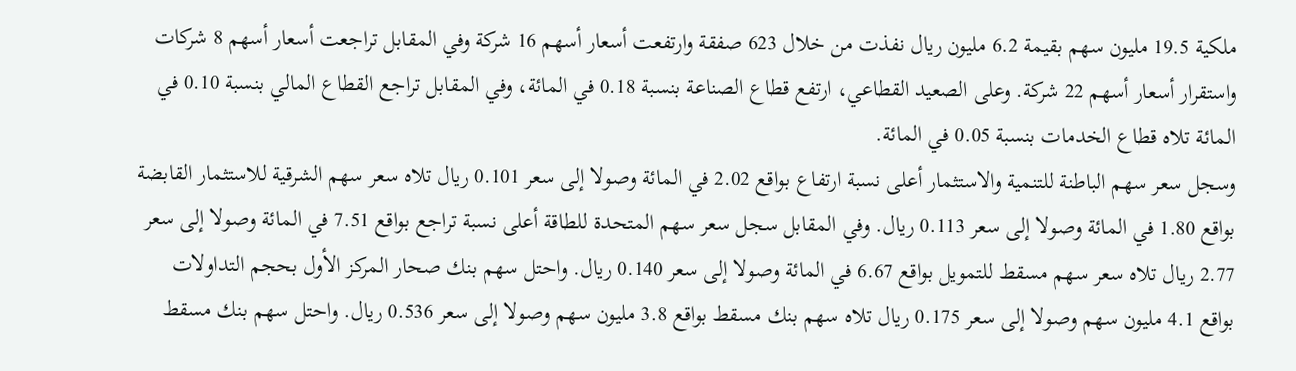ملكية 19.5 مليون سهم بقيمة 6.2 مليون ريال نفذت من خلال 623 صفقة وارتفعت أسعار أسهم 16 شركة وفي المقابل تراجعت أسعار أسهم 8 شركات واستقرار أسعار أسهم 22 شركة. وعلى الصعيد القطاعي، ارتفع قطاع الصناعة بنسبة 0.18 في المائة، وفي المقابل تراجع القطاع المالي بنسبة 0.10 في المائة تلاه قطاع الخدمات بنسبة 0.05 في المائة.
وسجل سعر سهم الباطنة للتنمية والاستثمار أعلى نسبة ارتفاع بواقع 2.02 في المائة وصولا إلى سعر 0.101 ريال تلاه سعر سهم الشرقية للاستثمار القابضة بواقع 1.80 في المائة وصولا إلى سعر 0.113 ريال. وفي المقابل سجل سعر سهم المتحدة للطاقة أعلى نسبة تراجع بواقع 7.51 في المائة وصولا إلى سعر 2.77 ريال تلاه سعر سهم مسقط للتمويل بواقع 6.67 في المائة وصولا إلى سعر 0.140 ريال. واحتل سهم بنك صحار المركز الأول بحجم التداولات بواقع 4.1 مليون سهم وصولا إلى سعر 0.175 ريال تلاه سهم بنك مسقط بواقع 3.8 مليون سهم وصولا إلى سعر 0.536 ريال. واحتل سهم بنك مسقط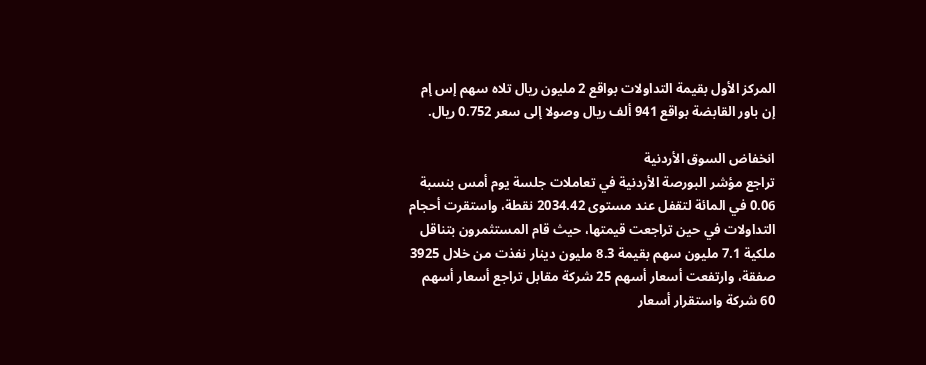المركز الأول بقيمة التداولات بواقع 2 مليون ريال تلاه سهم إس إم إن باور القابضة بواقع 941 ألف ريال وصولا إلى سعر 0.752 ريال.

انخفاض السوق الأردنية
تراجع مؤشر البورصة الأردنية في تعاملات جلسة يوم أمس بنسبة 0.06 في المائة لتقفل عند مستوى 2034.42 نقطة، واستقرت أحجام التداولات في حين تراجعت قيمتها، حيث قام المستثمرون بتناقل ملكية 7.1 مليون سهم بقيمة 8.3 مليون دينار نفذت من خلال 3925 صفقة، وارتفعت أسعار أسهم 25 شركة مقابل تراجع أسعار أسهم 60 شركة واستقرار أسعار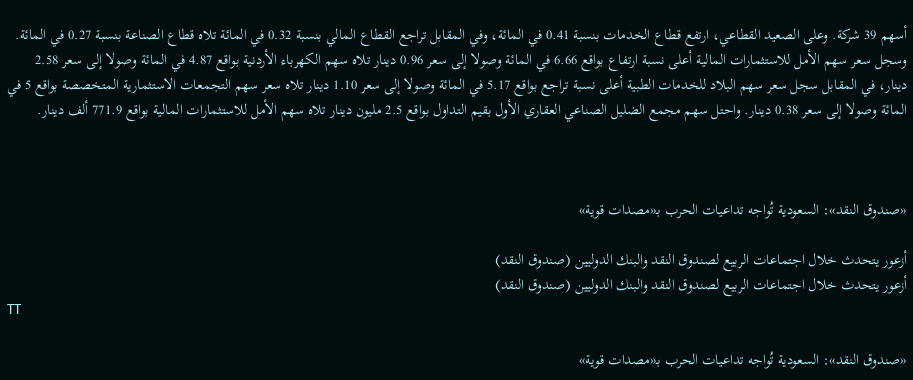أسهم 39 شركة. وعلى الصعيد القطاعي، ارتفع قطاع الخدمات بنسبة 0.41 في المائة، وفي المقابل تراجع القطاع المالي بنسبة 0.32 في المائة تلاه قطاع الصناعة بنسبة 0.27 في المائة.
وسجل سعر سهم الأمل للاستثمارات المالية أعلى نسبة ارتفاع بواقع 6.66 في المائة وصولا إلى سعر 0.96 دينار تلاه سهم الكهرباء الأردنية بواقع 4.87 في المائة وصولا إلى سعر 2.58 دينار، في المقابل سجل سعر سهم البلاد للخدمات الطبية أعلى نسبة تراجع بواقع 5.17 في المائة وصولا إلى سعر 1.10 دينار تلاه سعر سهم التجمعات الاستثمارية المتخصصة بواقع 5 في المائة وصولا إلى سعر 0.38 دينار. واحتل سهم مجمع الضليل الصناعي العقاري الأول بقيم التداول بواقع 2.5 مليون دينار تلاه سهم الأمل للاستثمارات المالية بواقع 771.9 ألف دينار.



«صندوق النقد»: السعودية تُواجه تداعيات الحرب بـ«مصدات قوية»

أزعور يتحدث خلال اجتماعات الربيع لصندوق النقد والبنك الدوليين (صندوق النقد)
أزعور يتحدث خلال اجتماعات الربيع لصندوق النقد والبنك الدوليين (صندوق النقد)
TT

«صندوق النقد»: السعودية تُواجه تداعيات الحرب بـ«مصدات قوية»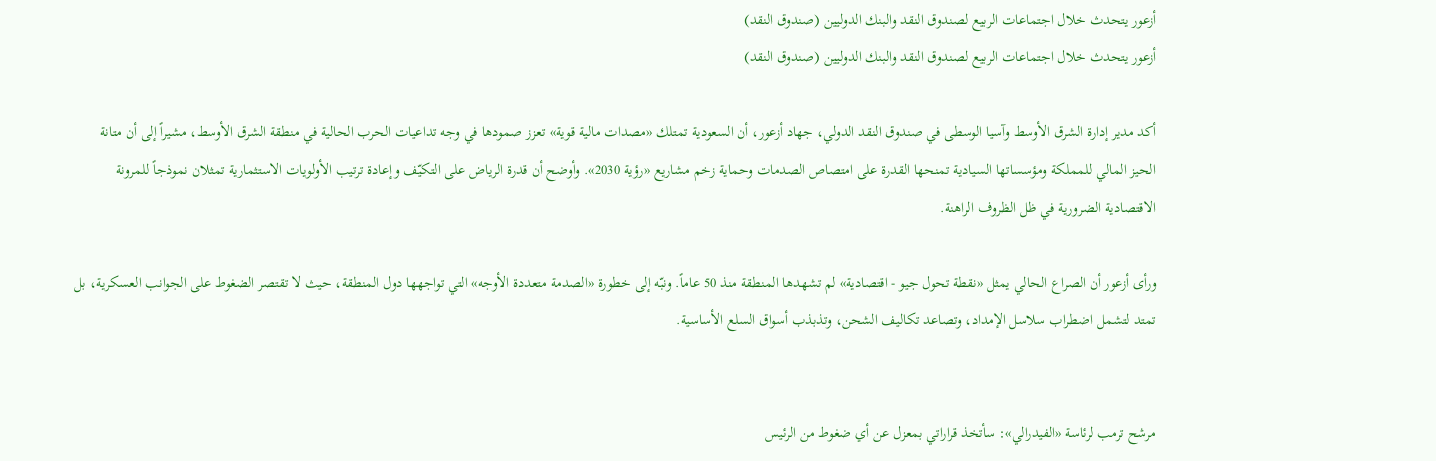أزعور يتحدث خلال اجتماعات الربيع لصندوق النقد والبنك الدوليين (صندوق النقد)
أزعور يتحدث خلال اجتماعات الربيع لصندوق النقد والبنك الدوليين (صندوق النقد)

أكد مدير إدارة الشرق الأوسط وآسيا الوسطى في صندوق النقد الدولي، جهاد أزعور، أن السعودية تمتلك «مصدات مالية قوية» تعزز صمودها في وجه تداعيات الحرب الحالية في منطقة الشرق الأوسط، مشيراً إلى أن متانة الحيز المالي للمملكة ومؤسساتها السيادية تمنحها القدرة على امتصاص الصدمات وحماية زخم مشاريع «رؤية 2030». وأوضح أن قدرة الرياض على التكيّف وإعادة ترتيب الأولويات الاستثمارية تمثلان نموذجاً للمرونة الاقتصادية الضرورية في ظل الظروف الراهنة.

ورأى أزعور أن الصراع الحالي يمثل «نقطة تحول جيو - اقتصادية» لم تشهدها المنطقة منذ 50 عاماً. ونبّه إلى خطورة «الصدمة متعددة الأوجه» التي تواجهها دول المنطقة، حيث لا تقتصر الضغوط على الجوانب العسكرية، بل تمتد لتشمل اضطراب سلاسل الإمداد، وتصاعد تكاليف الشحن، وتذبذب أسواق السلع الأساسية.


مرشح ترمب لرئاسة «الفيدرالي»: سأتخذ قراراتي بمعزل عن أي ضغوط من الرئيس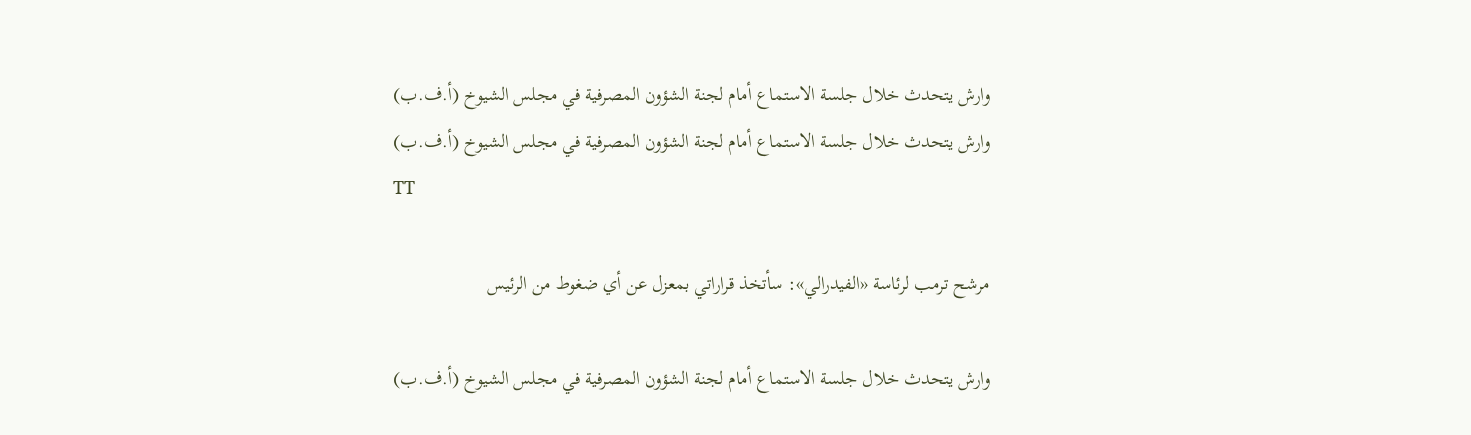وارش يتحدث خلال جلسة الاستماع أمام لجنة الشؤون المصرفية في مجلس الشيوخ (أ.ف.ب)
وارش يتحدث خلال جلسة الاستماع أمام لجنة الشؤون المصرفية في مجلس الشيوخ (أ.ف.ب)
TT

مرشح ترمب لرئاسة «الفيدرالي»: سأتخذ قراراتي بمعزل عن أي ضغوط من الرئيس

وارش يتحدث خلال جلسة الاستماع أمام لجنة الشؤون المصرفية في مجلس الشيوخ (أ.ف.ب)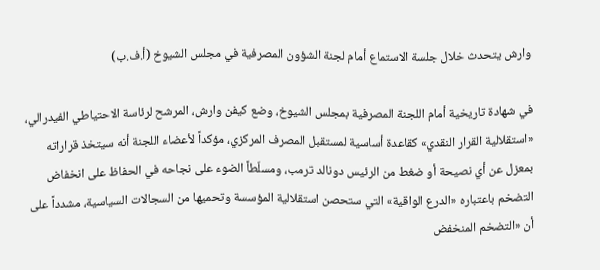وارش يتحدث خلال جلسة الاستماع أمام لجنة الشؤون المصرفية في مجلس الشيوخ (أ.ف.ب)

في شهادة تاريخية أمام اللجنة المصرفية بمجلس الشيوخ، وضع كيفن وارش، المرشح لرئاسة الاحتياطي الفيدرالي، «استقلالية القرار النقدي» كقاعدة أساسية لمستقبل المصرف المركزي، مؤكداً لأعضاء اللجنة أنه سيتخذ قراراته بمعزل عن أي نصيحة أو ضغط من الرئيس دونالد ترمب، ومسلّطاً الضوء على نجاحه في الحفاظ على انخفاض التضخم باعتباره «الدرع الواقية» التي ستحصن استقلالية المؤسسة وتحميها من السجالات السياسية، مشدداً على أن «التضخم المنخفض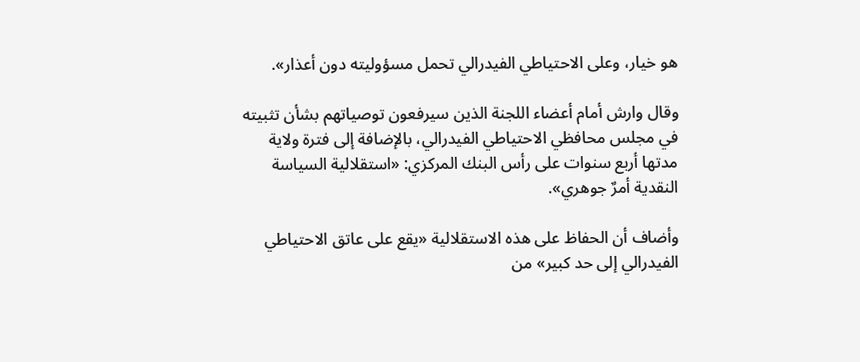هو خيار، وعلى الاحتياطي الفيدرالي تحمل مسؤوليته دون أعذار».

وقال وارش أمام أعضاء اللجنة الذين سيرفعون توصياتهم بشأن تثبيته في مجلس محافظي الاحتياطي الفيدرالي، بالإضافة إلى فترة ولاية مدتها أربع سنوات على رأس البنك المركزي: «استقلالية السياسة النقدية أمرٌ جوهري».

وأضاف أن الحفاظ على هذه الاستقلالية «يقع على عاتق الاحتياطي الفيدرالي إلى حد كبير» من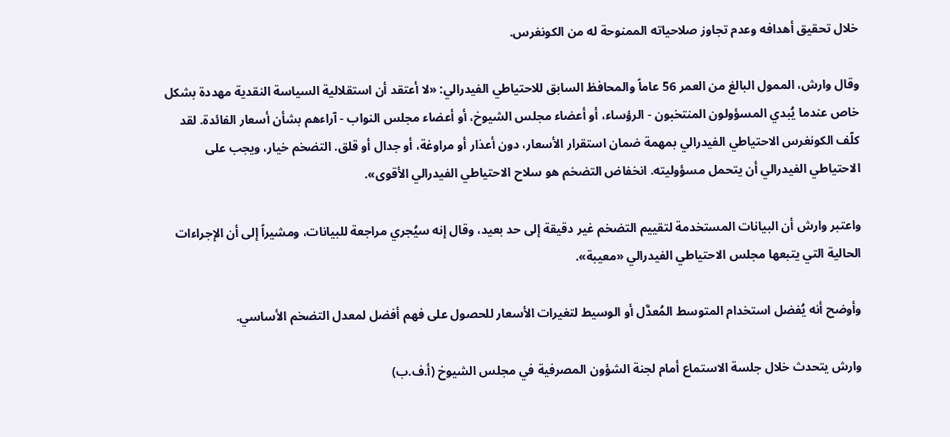خلال تحقيق أهدافه وعدم تجاوز صلاحياته الممنوحة له من الكونغرس.

وقال وارش، الممول البالغ من العمر 56 عاماً والمحافظ السابق للاحتياطي الفيدرالي: «لا أعتقد أن استقلالية السياسة النقدية مهددة بشكل خاص عندما يُبدي المسؤولون المنتخبون - الرؤساء، أو أعضاء مجلس الشيوخ، أو أعضاء مجلس النواب - آراءهم بشأن أسعار الفائدة. لقد كلّف الكونغرس الاحتياطي الفيدرالي بمهمة ضمان استقرار الأسعار، دون أعذار أو مراوغة، أو جدال أو قلق. التضخم خيار، ويجب على الاحتياطي الفيدرالي أن يتحمل مسؤوليته. انخفاض التضخم هو سلاح الاحتياطي الفيدرالي الأقوى».

واعتبر وارش أن البيانات المستخدمة لتقييم التضخم غير دقيقة إلى حد بعيد، وقال إنه سيُجري مراجعة للبيانات، ومشيراً إلى أن الإجراءات الحالية التي يتبعها مجلس الاحتياطي الفيدرالي «معيبة».

وأوضح أنه يُفضل استخدام المتوسط المُعدَّل أو الوسيط لتغيرات الأسعار للحصول على فهم أفضل لمعدل التضخم الأساسي.

وارش يتحدث خلال جلسة الاستماع أمام لجنة الشؤون المصرفية في مجلس الشيوخ (أ.ف.ب)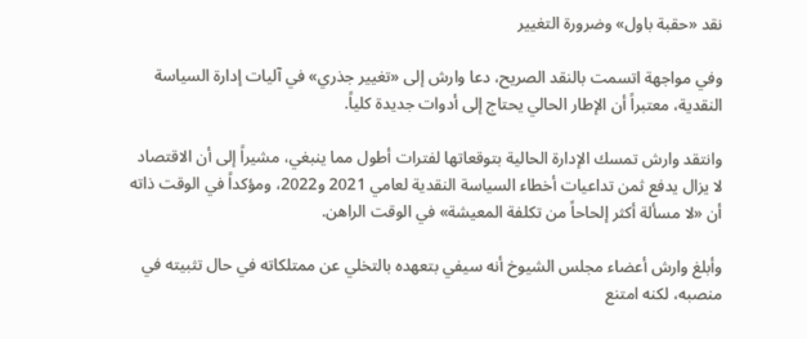نقد «حقبة باول» وضرورة التغيير

وفي مواجهة اتسمت بالنقد الصريح، دعا وارش إلى «تغيير جذري» في آليات إدارة السياسة النقدية، معتبراً أن الإطار الحالي يحتاج إلى أدوات جديدة كلياً.

وانتقد وارش تمسك الإدارة الحالية بتوقعاتها لفترات أطول مما ينبغي، مشيراً إلى أن الاقتصاد لا يزال يدفع ثمن تداعيات أخطاء السياسة النقدية لعامي 2021 و2022، ومؤكداً في الوقت ذاته أن «لا مسألة أكثر إلحاحاً من تكلفة المعيشة» في الوقت الراهن.

وأبلغ وارش أعضاء مجلس الشيوخ أنه سيفي بتعهده بالتخلي عن ممتلكاته في حال تثبيته في منصبه، لكنه امتنع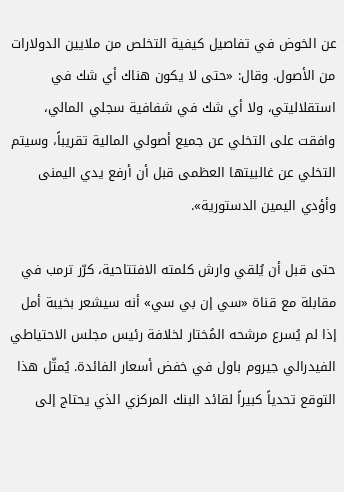عن الخوض في تفاصيل كيفية التخلص من ملايين الدولارات من الأصول. وقال: «حتى لا يكون هناك أي شك في استقلاليتي، ولا أي شك في شفافية سجلي المالي، وافقت على التخلي عن جميع أصولي المالية تقريباً، وسيتم التخلي عن غالبيتها العظمى قبل أن أرفع يدي اليمنى وأؤدي اليمين الدستورية».

حتى قبل أن يُلقي وارش كلمته الافتتاحية، كرّر ترمب في مقابلة مع قناة «سي إن بي سي» أنه سيشعر بخيبة أمل إذا لم يُسرع مرشحه المُختار لخلافة رئيس مجلس الاحتياطي الفيدرالي جيروم باول في خفض أسعار الفائدة. يُمثّل هذا التوقع تحدياً كبيراً لقائد البنك المركزي الذي يحتاج إلى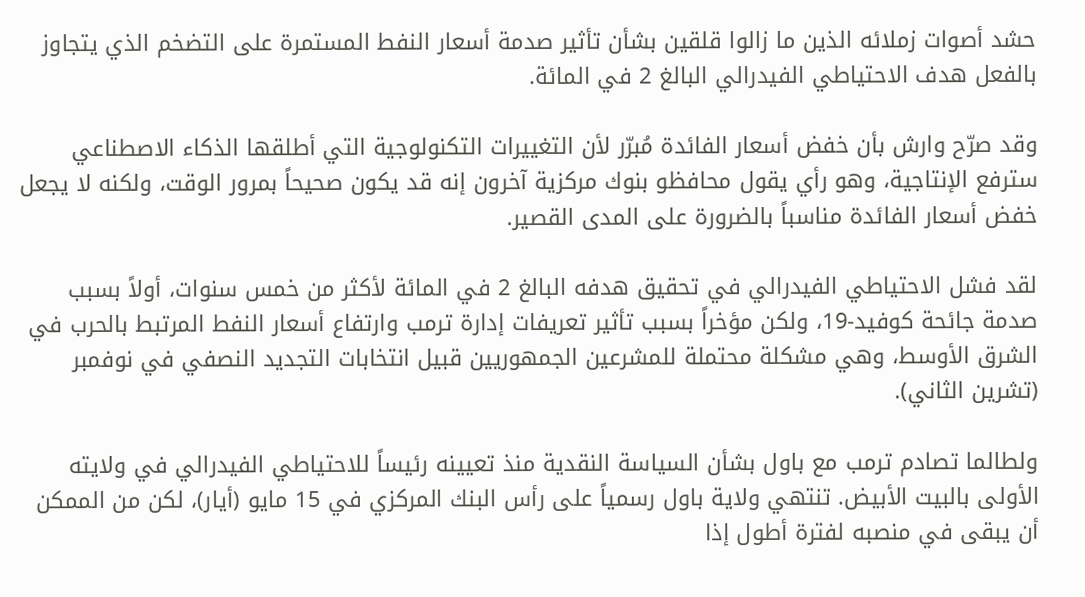حشد أصوات زملائه الذين ما زالوا قلقين بشأن تأثير صدمة أسعار النفط المستمرة على التضخم الذي يتجاوز بالفعل هدف الاحتياطي الفيدرالي البالغ 2 في المائة.

وقد صرّح وارش بأن خفض أسعار الفائدة مُبرّر لأن التغييرات التكنولوجية التي أطلقها الذكاء الاصطناعي سترفع الإنتاجية، وهو رأي يقول محافظو بنوك مركزية آخرون إنه قد يكون صحيحاً بمرور الوقت، ولكنه لا يجعل خفض أسعار الفائدة مناسباً بالضرورة على المدى القصير.

لقد فشل الاحتياطي الفيدرالي في تحقيق هدفه البالغ 2 في المائة لأكثر من خمس سنوات، أولاً بسبب صدمة جائحة كوفيد-19، ولكن مؤخراً بسبب تأثير تعريفات إدارة ترمب وارتفاع أسعار النفط المرتبط بالحرب في الشرق الأوسط، وهي مشكلة محتملة للمشرعين الجمهوريين قبيل انتخابات التجديد النصفي في نوفمبر (تشرين الثاني).

ولطالما تصادم ترمب مع باول بشأن السياسة النقدية منذ تعيينه رئيساً للاحتياطي الفيدرالي في ولايته الأولى بالبيت الأبيض. تنتهي ولاية باول رسمياً على رأس البنك المركزي في 15 مايو (أيار)، لكن من الممكن أن يبقى في منصبه لفترة أطول إذا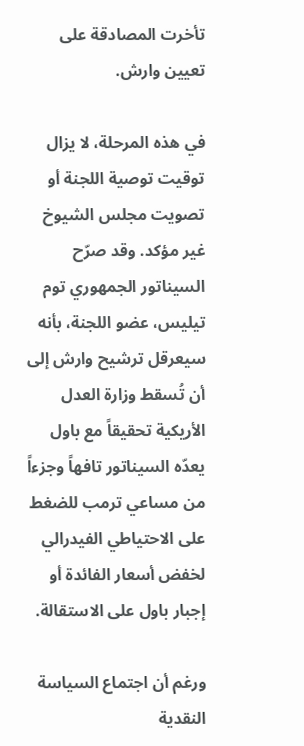تأخرت المصادقة على تعيين وارش.

في هذه المرحلة، لا يزال توقيت توصية اللجنة أو تصويت مجلس الشيوخ غير مؤكد. وقد صرّح السيناتور الجمهوري توم تيليس، عضو اللجنة، بأنه سيعرقل ترشيح وارش إلى أن تُسقط وزارة العدل الأريكية تحقيقاً مع باول يعدّه السيناتور تافهاً وجزءاً من مساعي ترمب للضغط على الاحتياطي الفيدرالي لخفض أسعار الفائدة أو إجبار باول على الاستقالة.

ورغم أن اجتماع السياسة النقدية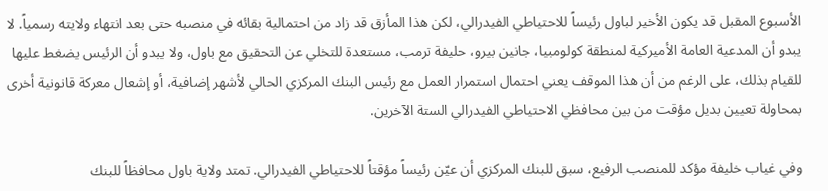الأسبوع المقبل قد يكون الأخير لباول رئيساً للاحتياطي الفيدرالي، لكن هذا المأزق قد زاد من احتمالية بقائه في منصبه حتى بعد انتهاء ولايته رسمياً. لا يبدو أن المدعية العامة الأميركية لمنطقة كولومبيا، جانين بيرو، حليفة ترمب، مستعدة للتخلي عن التحقيق مع باول، ولا يبدو أن الرئيس يضغط عليها للقيام بذلك، على الرغم من أن هذا الموقف يعني احتمال استمرار العمل مع رئيس البنك المركزي الحالي لأشهر إضافية، أو إشعال معركة قانونية أخرى بمحاولة تعيين بديل مؤقت من بين محافظي الاحتياطي الفيدرالي الستة الآخرين.

وفي غياب خليفة مؤكد للمنصب الرفيع، سبق للبنك المركزي أن عيّن رئيساً مؤقتاً للاحتياطي الفيدرالي. تمتد ولاية باول محافظاً للبنك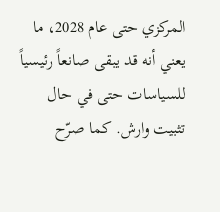المركزي حتى عام 2028، ما يعني أنه قد يبقى صانعاً رئيسياً للسياسات حتى في حال تثبيت وارش. كما صرّح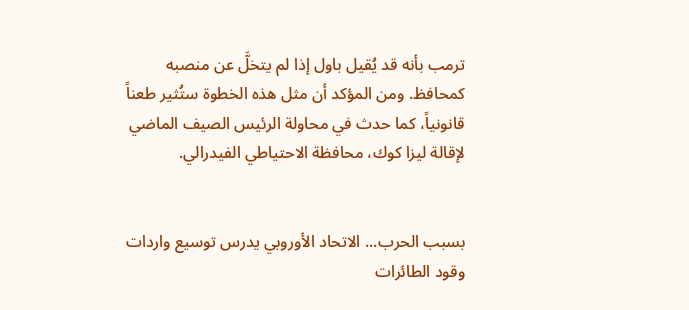ترمب بأنه قد يُقيل باول إذا لم يتخلَّ عن منصبه كمحافظ. ومن المؤكد أن مثل هذه الخطوة ستُثير طعناً قانونياً، كما حدث في محاولة الرئيس الصيف الماضي لإقالة ليزا كوك، محافظة الاحتياطي الفيدرالي.


بسبب الحرب... الاتحاد الأوروبي يدرس توسيع واردات وقود الطائرات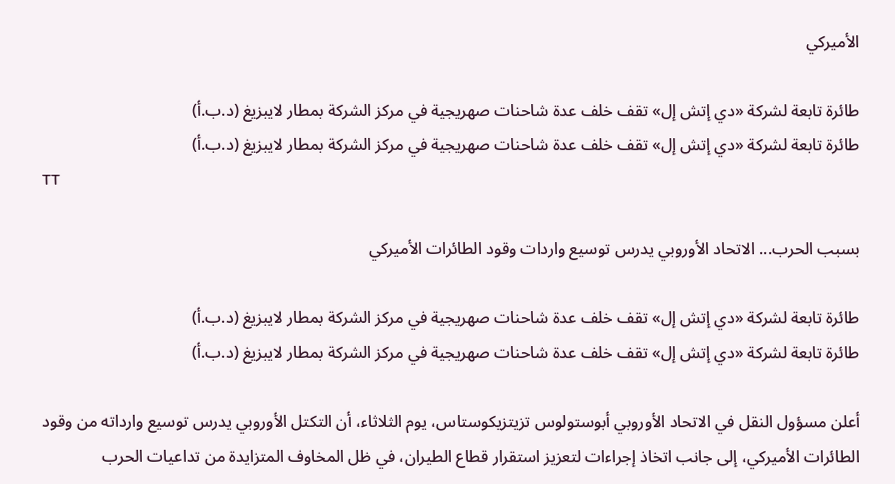الأميركي

طائرة تابعة لشركة «دي إتش إل» تقف خلف عدة شاحنات صهريجية في مركز الشركة بمطار لايبزيغ (د.ب.أ)
طائرة تابعة لشركة «دي إتش إل» تقف خلف عدة شاحنات صهريجية في مركز الشركة بمطار لايبزيغ (د.ب.أ)
TT

بسبب الحرب... الاتحاد الأوروبي يدرس توسيع واردات وقود الطائرات الأميركي

طائرة تابعة لشركة «دي إتش إل» تقف خلف عدة شاحنات صهريجية في مركز الشركة بمطار لايبزيغ (د.ب.أ)
طائرة تابعة لشركة «دي إتش إل» تقف خلف عدة شاحنات صهريجية في مركز الشركة بمطار لايبزيغ (د.ب.أ)

أعلن مسؤول النقل في الاتحاد الأوروبي أبوستولوس تزيتزيكوستاس، يوم الثلاثاء، أن التكتل الأوروبي يدرس توسيع وارداته من وقود الطائرات الأميركي، إلى جانب اتخاذ إجراءات لتعزيز استقرار قطاع الطيران، في ظل المخاوف المتزايدة من تداعيات الحرب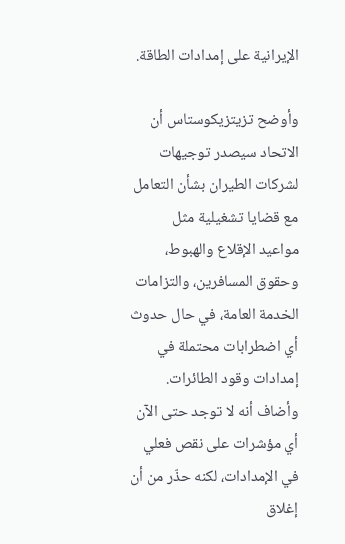الإيرانية على إمدادات الطاقة.

وأوضح تزيتزيكوستاس أن الاتحاد سيصدر توجيهات لشركات الطيران بشأن التعامل مع قضايا تشغيلية مثل مواعيد الإقلاع والهبوط، وحقوق المسافرين، والتزامات الخدمة العامة، في حال حدوث أي اضطرابات محتملة في إمدادات وقود الطائرات. وأضاف أنه لا توجد حتى الآن أي مؤشرات على نقص فعلي في الإمدادات، لكنه حذّر من أن إغلاق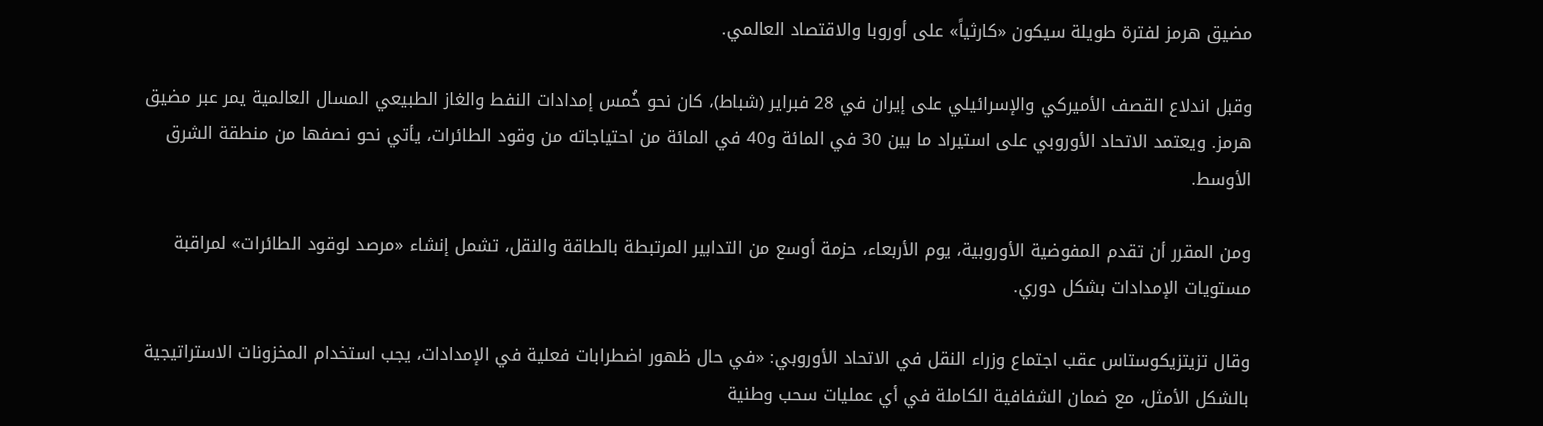مضيق هرمز لفترة طويلة سيكون «كارثياً» على أوروبا والاقتصاد العالمي.

وقبل اندلاع القصف الأميركي والإسرائيلي على إيران في 28 فبراير (شباط)، كان نحو خُمس إمدادات النفط والغاز الطبيعي المسال العالمية يمر عبر مضيق هرمز. ويعتمد الاتحاد الأوروبي على استيراد ما بين 30 في المائة و40 في المائة من احتياجاته من وقود الطائرات، يأتي نحو نصفها من منطقة الشرق الأوسط.

ومن المقرر أن تقدم المفوضية الأوروبية، يوم الأربعاء، حزمة أوسع من التدابير المرتبطة بالطاقة والنقل، تشمل إنشاء «مرصد لوقود الطائرات» لمراقبة مستويات الإمدادات بشكل دوري.

وقال تزيتزيكوستاس عقب اجتماع وزراء النقل في الاتحاد الأوروبي: «في حال ظهور اضطرابات فعلية في الإمدادات، يجب استخدام المخزونات الاستراتيجية بالشكل الأمثل، مع ضمان الشفافية الكاملة في أي عمليات سحب وطنية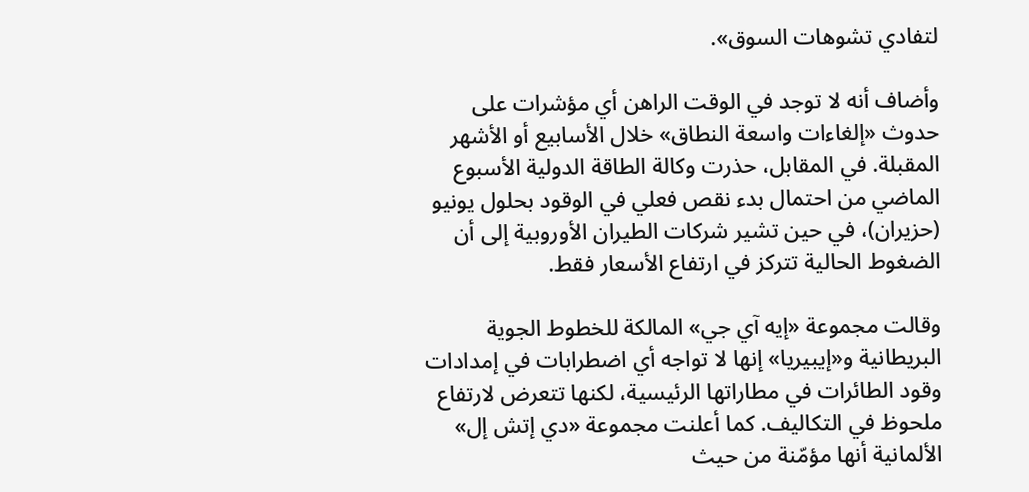لتفادي تشوهات السوق».

وأضاف أنه لا توجد في الوقت الراهن أي مؤشرات على حدوث «إلغاءات واسعة النطاق» خلال الأسابيع أو الأشهر المقبلة. في المقابل، حذرت وكالة الطاقة الدولية الأسبوع الماضي من احتمال بدء نقص فعلي في الوقود بحلول يونيو (حزيران)، في حين تشير شركات الطيران الأوروبية إلى أن الضغوط الحالية تتركز في ارتفاع الأسعار فقط.

وقالت مجموعة «إيه آي جي» المالكة للخطوط الجوية البريطانية و«إيبيريا» إنها لا تواجه أي اضطرابات في إمدادات وقود الطائرات في مطاراتها الرئيسية، لكنها تتعرض لارتفاع ملحوظ في التكاليف. كما أعلنت مجموعة «دي إتش إل» الألمانية أنها مؤمّنة من حيث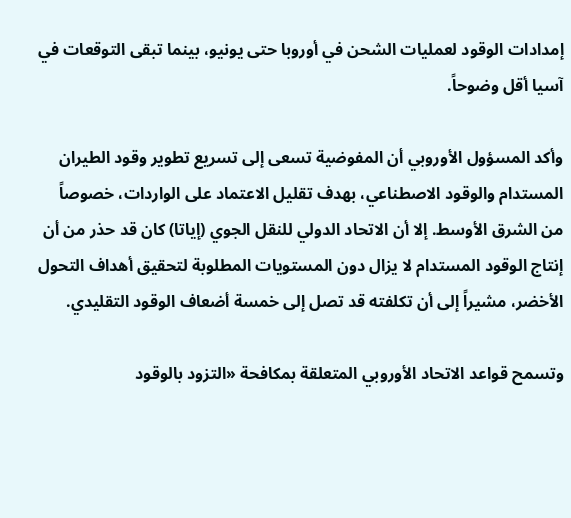إمدادات الوقود لعمليات الشحن في أوروبا حتى يونيو، بينما تبقى التوقعات في آسيا أقل وضوحاً.

وأكد المسؤول الأوروبي أن المفوضية تسعى إلى تسريع تطوير وقود الطيران المستدام والوقود الاصطناعي، بهدف تقليل الاعتماد على الواردات، خصوصاً من الشرق الأوسط. إلا أن الاتحاد الدولي للنقل الجوي (إياتا) كان قد حذر من أن إنتاج الوقود المستدام لا يزال دون المستويات المطلوبة لتحقيق أهداف التحول الأخضر، مشيراً إلى أن تكلفته قد تصل إلى خمسة أضعاف الوقود التقليدي.

وتسمح قواعد الاتحاد الأوروبي المتعلقة بمكافحة «التزود بالوقود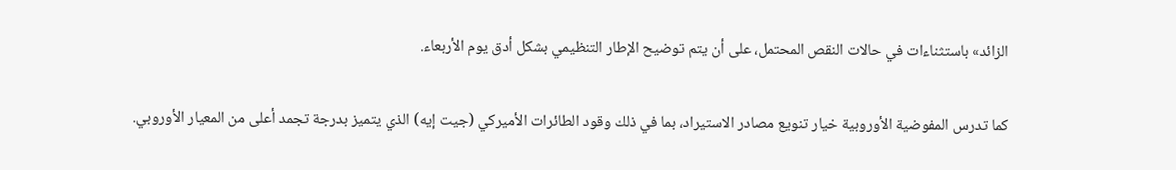الزائد» باستثناءات في حالات النقص المحتمل، على أن يتم توضيح الإطار التنظيمي بشكل أدق يوم الأربعاء.

كما تدرس المفوضية الأوروبية خيار تنويع مصادر الاستيراد، بما في ذلك وقود الطائرات الأميركي (جيت إيه) الذي يتميز بدرجة تجمد أعلى من المعيار الأوروبي.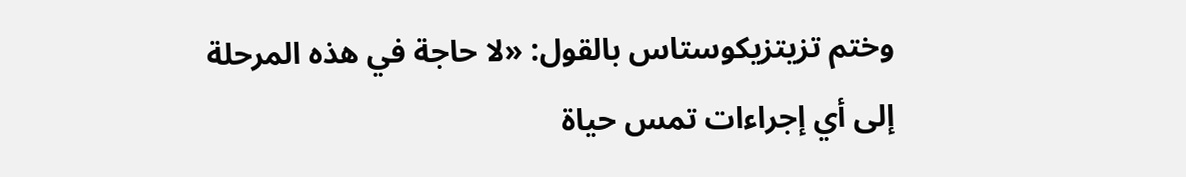وختم تزيتزيكوستاس بالقول: «لا حاجة في هذه المرحلة إلى أي إجراءات تمس حياة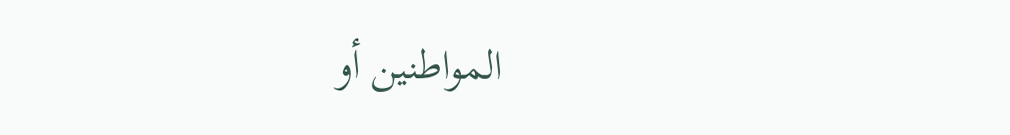المواطنين أو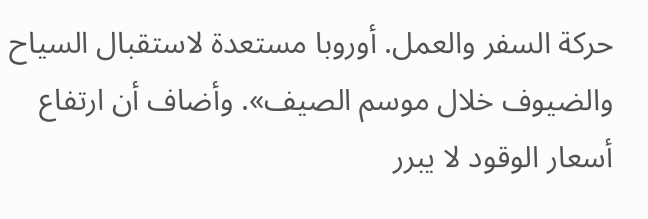حركة السفر والعمل. أوروبا مستعدة لاستقبال السياح والضيوف خلال موسم الصيف». وأضاف أن ارتفاع أسعار الوقود لا يبرر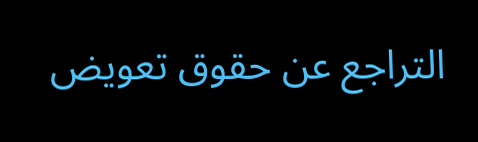التراجع عن حقوق تعويض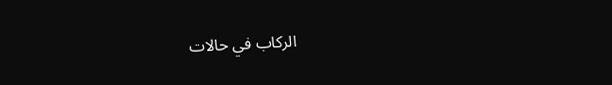الركاب في حالات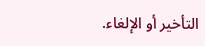التأخير أو الإلغاء.